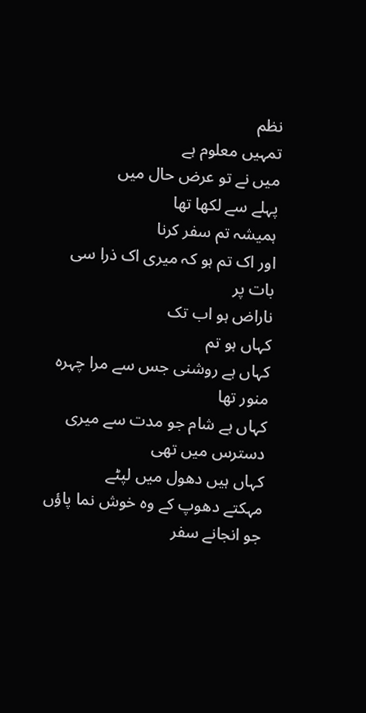نظم
تمہیں معلوم ہے
میں نے تو عرض حال میں
پہلے سے لکھا تھا
ہمیشہ تم سفر کرنا
اور اک تم ہو کہ میری اک ذرا سی بات پر
ناراض ہو اب تک
کہاں ہو تم
کہاں ہے روشنی جس سے مرا چہرہ منور تھا
کہاں ہے شام جو مدت سے میری دسترس میں تھی
کہاں ہیں دھول میں لپٹے
مہکتے دھوپ کے وہ خوش نما پاؤں
جو انجانے سفر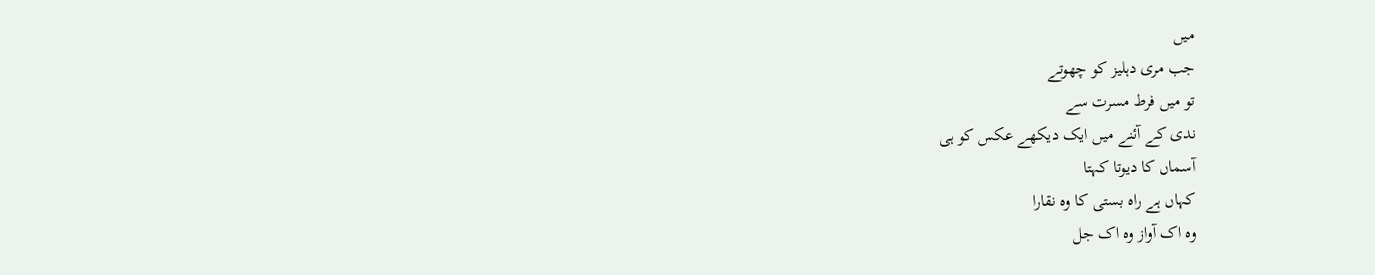میں
جب مری دہلیز کو چھوتے
تو میں فرط مسرت سے
ندی کے آئنے میں ایک دیکھے عکس کو ہی
آسماں کا دیوتا کہتا
کہاں ہے راہ بستی کا وہ نقارا
وہ اک آواز وہ اک جل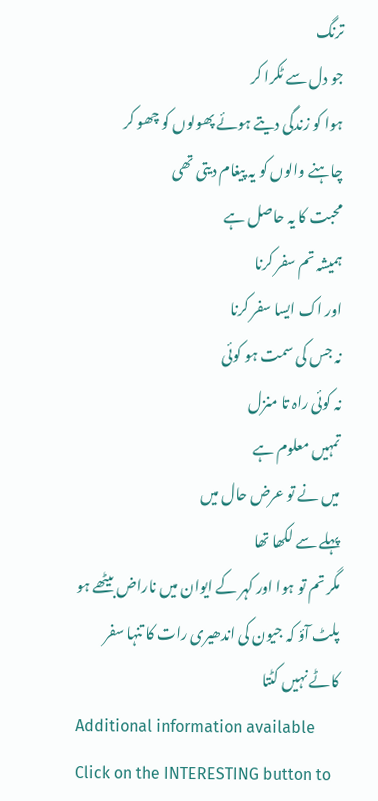ترنگ
جو دل سے ٹکرا کر
ہوا کو زندگی دیتے ہوئے پھولوں کو چھو کر
چاہنے والوں کو یہ پیغام دیتی تھی
محبت کا یہ حاصل ہے
ہمیشہ تم سفر کرنا
اور اک ایسا سفر کرنا
نہ جس کی سمت ہو کوئی
نہ کوئی راہ تا منزل
تمہیں معلوم ہے
میں نے تو عرض حال میں
پہلے سے لکھا تھا
مگر تم تو ہوا اور کہر کے ایوان میں ناراض بیٹھے ہو
پلٹ آؤ کہ جیون کی اندھیری رات کا تنہا سفر
کاٹے نہیں کٹتا
Additional information available
Click on the INTERESTING button to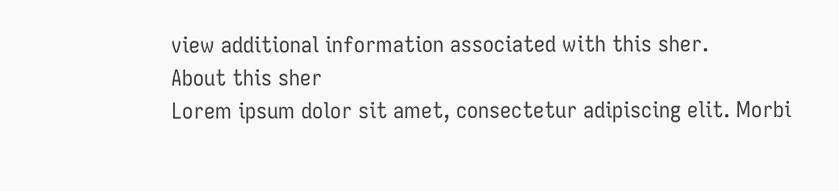view additional information associated with this sher.
About this sher
Lorem ipsum dolor sit amet, consectetur adipiscing elit. Morbi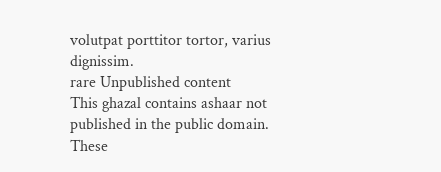volutpat porttitor tortor, varius dignissim.
rare Unpublished content
This ghazal contains ashaar not published in the public domain. These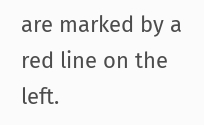are marked by a red line on the left.